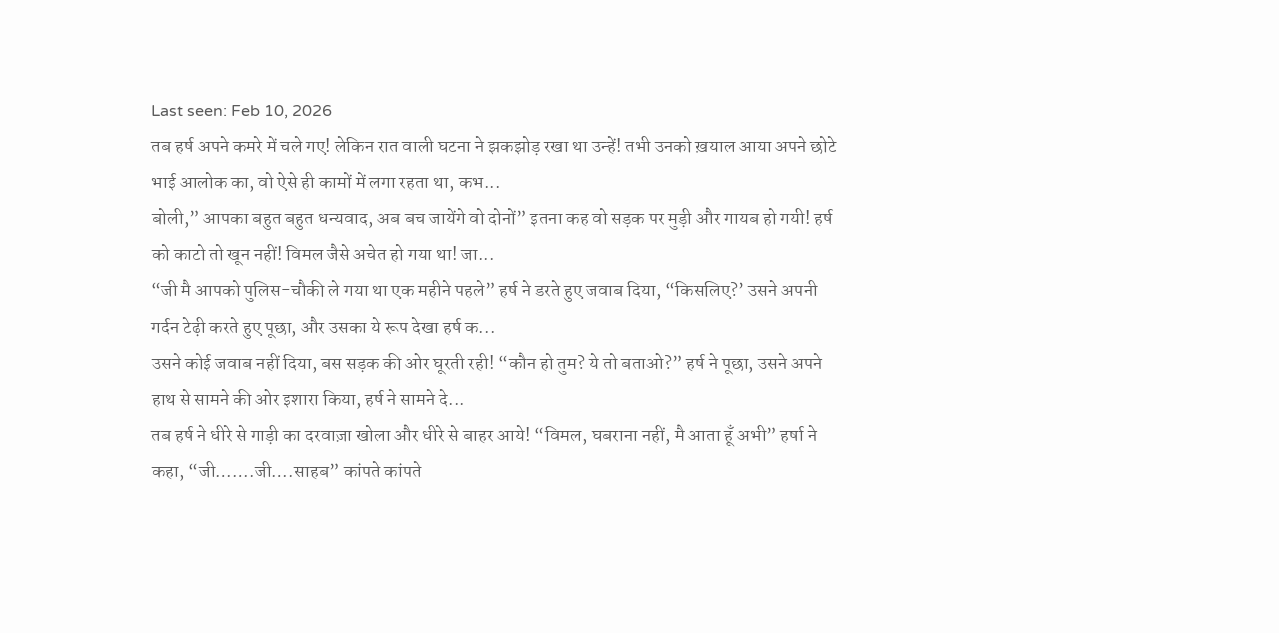Last seen: Feb 10, 2026
तब हर्ष अपने कमरे में चले गए! लेकिन रात वाली घटना ने झकझोड़ रखा था उन्हें! तभी उनको ख़याल आया अपने छोटे भाई आलोक का, वो ऐसे ही कामों में लगा रहता था, कभ...
बोली,” आपका बहुत बहुत धन्यवाद, अब बच जायेंगे वो दोनों” इतना कह वो सड़क पर मुड़ी और गायब हो गयी! हर्ष को काटो तो खून नहीं! विमल जैसे अचेत हो गया था! जा...
“जी मै आपको पुलिस-चौकी ले गया था एक महीने पहले” हर्ष ने डरते हुए जवाब दिया, “किसलिए?’ उसने अपनी गर्दन टेढ़ी करते हुए पूछा, और उसका ये रूप देखा हर्ष क...
उसने कोई जवाब नहीं दिया, बस सड़क की ओर घूरती रही! “कौन हो तुम? ये तो बताओ?” हर्ष ने पूछा, उसने अपने हाथ से सामने की ओर इशारा किया, हर्ष ने सामने दे...
तब हर्ष ने धीरे से गाड़ी का दरवाज़ा खोला और धीरे से बाहर आये! “विमल, घबराना नहीं, मै आता हूँ अभी” हर्षा ने कहा, “जी…….जी….साहब” कांपते कांपते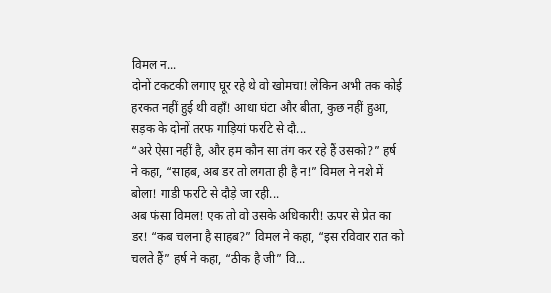विमल न...
दोनों टकटकी लगाए घूर रहे थे वो खोमचा! लेकिन अभी तक कोई हरकत नहीं हुई थी वहाँ! आधा घंटा और बीता, कुछ नहीं हुआ, सड़क के दोनों तरफ गाड़ियां फर्राटे से दौ...
“अरे ऐसा नहीं है, और हम कौन सा तंग कर रहे हैं उसको?” हर्ष ने कहा, “साहब, अब डर तो लगता ही है न!” विमल ने नशे में बोला! गाडी फर्राटे से दौड़े जा रही...
अब फंसा विमल! एक तो वो उसके अधिकारी! ऊपर से प्रेत का डर! “कब चलना है साहब?” विमल ने कहा, “इस रविवार रात को चलते हैं” हर्ष ने कहा, “ठीक है जी” वि...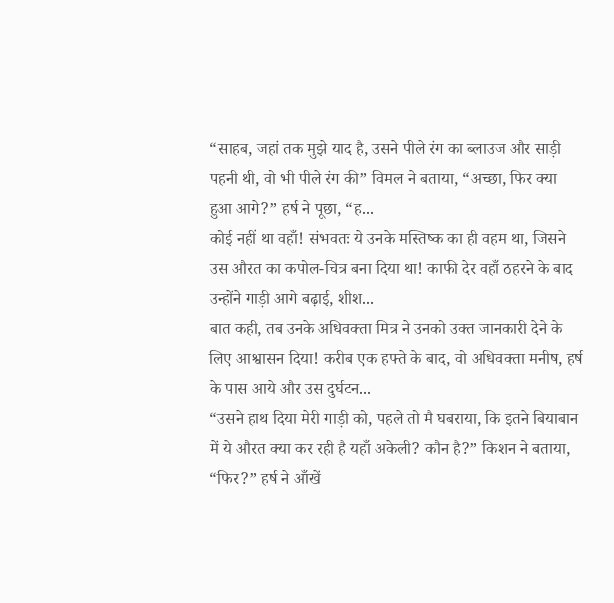“साहब, जहां तक मुझे याद है, उसने पीले रंग का ब्लाउज और साड़ी पहनी थी, वो भी पीले रंग की” विमल ने बताया, “अच्छा, फिर क्या हुआ आगे?” हर्ष ने पूछा, “ह...
कोई नहीं था वहाँ! संभवतः ये उनके मस्तिष्क का ही वहम था, जिसने उस औरत का कपोल-चित्र बना दिया था! काफी देर वहाँ ठहरने के बाद उन्होंने गाड़ी आगे बढ़ाई, शीश...
बात कही, तब उनके अधिवक्ता मित्र ने उनको उक्त जानकारी देने के लिए आश्वासन दिया! करीब एक हफ्ते के बाद, वो अधिवक्ता मनीष, हर्ष के पास आये और उस दुर्घटन...
“उसने हाथ दिया मेरी गाड़ी को, पहले तो मै घबराया, कि इतने बियाबान में ये औरत क्या कर रही है यहाँ अकेली? कौन है?” किशन ने बताया, “फिर?” हर्ष ने आँखें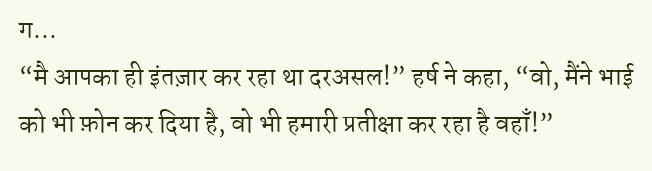ग...
“मै आपका ही इंतज़ार कर रहा था दरअसल!” हर्ष ने कहा, “वो, मैंने भाई को भी फ़ोन कर दिया है, वो भी हमारी प्रतीक्षा कर रहा है वहाँ!”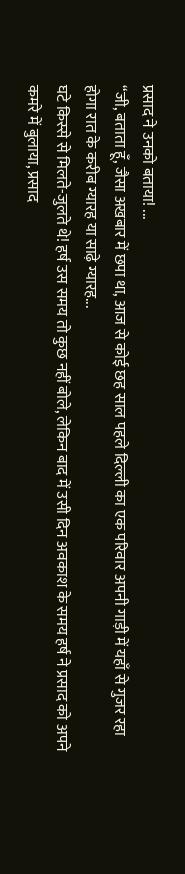प्रसाद ने उनको बताया! ...
“जी, बताता हूँ, जैसा अखबार में छपा था, आज से कोई छह साल पहले दिल्ली का एक परिवार अपनी गाड़ी में यहाँ से गुजर रहा होगा रात के करीब ग्यारह या साढ़े ग्यारह...
घटे किस्से से मिलते-जुलते थे! हर्ष उस समय तो कुछ नहीं बोले, लेकिन बाद में उसी दिन अवकाश के समय हर्ष ने प्रसाद को अपने कमरे में बुलाया, प्रसाद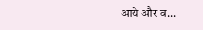आये और व...